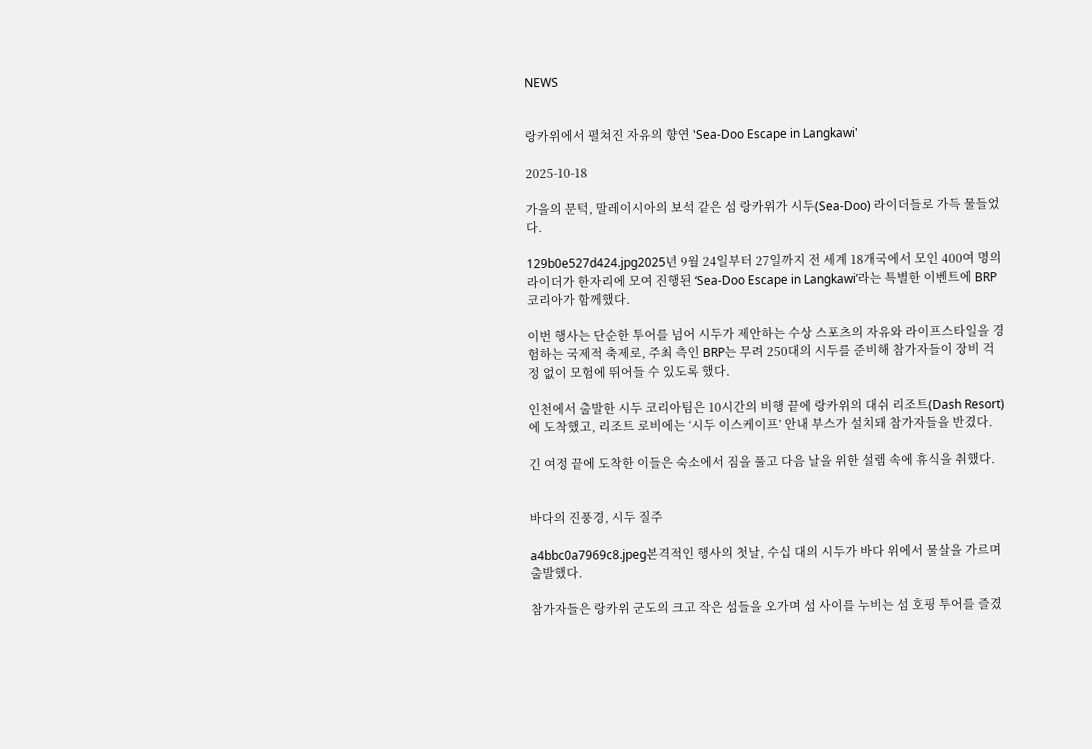NEWS


랑카위에서 펼쳐진 자유의 향연 'Sea-Doo Escape in Langkawi'

2025-10-18

가을의 문턱, 말레이시아의 보석 같은 섬 랑카위가 시두(Sea-Doo) 라이더들로 가득 물들었다.

129b0e527d424.jpg2025년 9월 24일부터 27일까지 전 세계 18개국에서 모인 400여 명의 라이더가 한자리에 모여 진행된 ‘Sea-Doo Escape in Langkawi’라는 특별한 이벤트에 BRP코리아가 함께했다.

이번 행사는 단순한 투어를 넘어 시두가 제안하는 수상 스포츠의 자유와 라이프스타일을 경험하는 국제적 축제로, 주최 측인 BRP는 무려 250대의 시두를 준비해 참가자들이 장비 걱정 없이 모험에 뛰어들 수 있도록 했다.

인천에서 출발한 시두 코리아팀은 10시간의 비행 끝에 랑카위의 대쉬 리조트(Dash Resort)에 도착했고, 리조트 로비에는 ‘시두 이스케이프’ 안내 부스가 설치돼 참가자들을 반겼다.

긴 여정 끝에 도착한 이들은 숙소에서 짐을 풀고 다음 날을 위한 설렘 속에 휴식을 취했다.


바다의 진풍경, 시두 질주

a4bbc0a7969c8.jpeg본격적인 행사의 첫날, 수십 대의 시두가 바다 위에서 물살을 가르며 출발했다.

참가자들은 랑카위 군도의 크고 작은 섬들을 오가며 섬 사이를 누비는 섬 호핑 투어를 즐겼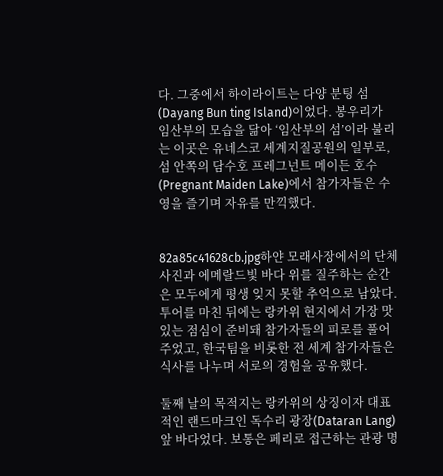다. 그중에서 하이라이트는 다양 분팅 섬(Dayang Bun ting Island)이었다. 봉우리가 임산부의 모습을 닮아 ‘임산부의 섬’이라 불리는 이곳은 유네스코 세계지질공원의 일부로, 섬 안쪽의 담수호 프레그넌트 메이든 호수(Pregnant Maiden Lake)에서 참가자들은 수영을 즐기며 자유를 만끽했다.


82a85c41628cb.jpg하얀 모래사장에서의 단체 사진과 에메랄드빛 바다 위를 질주하는 순간은 모두에게 평생 잊지 못할 추억으로 남았다. 투어를 마친 뒤에는 랑카위 현지에서 가장 맛있는 점심이 준비돼 참가자들의 피로를 풀어주었고, 한국팀을 비롯한 전 세계 참가자들은 식사를 나누며 서로의 경험을 공유했다.

둘째 날의 목적지는 랑카위의 상징이자 대표적인 랜드마크인 독수리 광장(Dataran Lang) 앞 바다었다. 보통은 페리로 접근하는 관광 명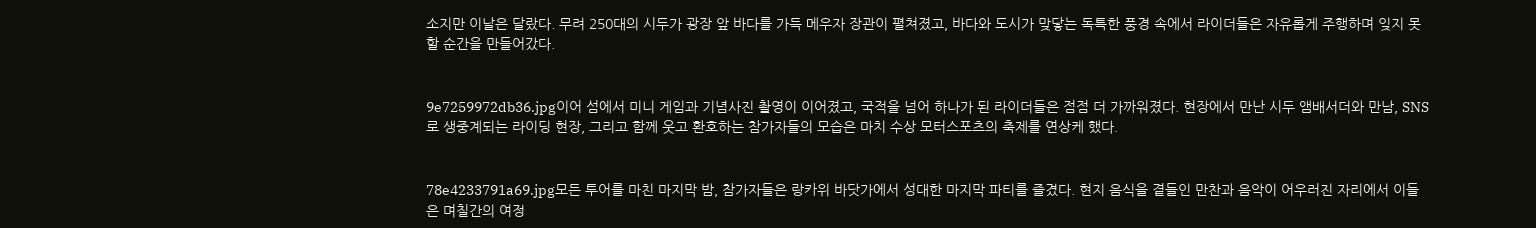소지만 이날은 달랐다. 무려 250대의 시두가 광장 앞 바다를 가득 메우자 장관이 펼쳐졌고, 바다와 도시가 맞닿는 독특한 풍경 속에서 라이더들은 자유롭게 주행하며 잊지 못할 순간을 만들어갔다.


9e7259972db36.jpg이어 섬에서 미니 게임과 기념사진 촬영이 이어졌고, 국적을 넘어 하나가 된 라이더들은 점점 더 가까워졌다. 현장에서 만난 시두 앰배서더와 만남, SNS로 생중계되는 라이딩 현장, 그리고 함께 웃고 환호하는 참가자들의 모습은 마치 수상 모터스포츠의 축제를 연상케 했다.


78e4233791a69.jpg모든 투어를 마친 마지막 밤, 참가자들은 랑카위 바닷가에서 성대한 마지막 파티를 즐겼다. 현지 음식을 곁들인 만찬과 음악이 어우러진 자리에서 이들은 며칠간의 여정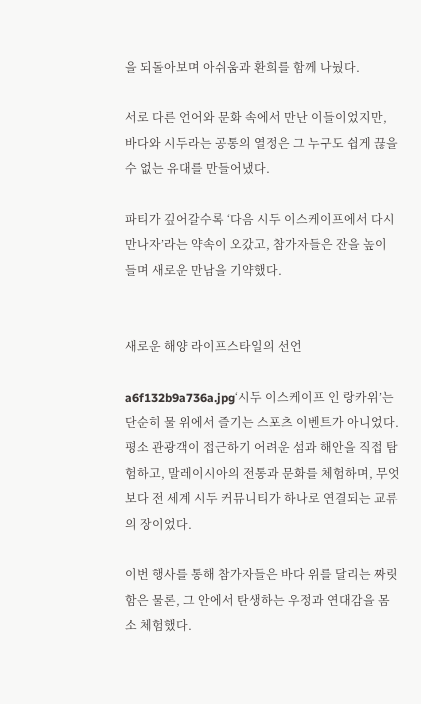을 되돌아보며 아쉬움과 환희를 함께 나눴다.

서로 다른 언어와 문화 속에서 만난 이들이었지만, 바다와 시두라는 공통의 열정은 그 누구도 쉽게 끊을 수 없는 유대를 만들어냈다.

파티가 깊어갈수록 ‘다음 시두 이스케이프에서 다시 만나자’라는 약속이 오갔고, 참가자들은 잔을 높이 들며 새로운 만남을 기약했다.


새로운 해양 라이프스타일의 선언

a6f132b9a736a.jpg‘시두 이스케이프 인 랑카위’는 단순히 물 위에서 즐기는 스포츠 이벤트가 아니었다. 평소 관광객이 접근하기 어려운 섬과 해안을 직접 탐험하고, 말레이시아의 전통과 문화를 체험하며, 무엇보다 전 세계 시두 커뮤니티가 하나로 연결되는 교류의 장이었다.

이번 행사를 통해 참가자들은 바다 위를 달리는 짜릿함은 물론, 그 안에서 탄생하는 우정과 연대감을 몸소 체험했다.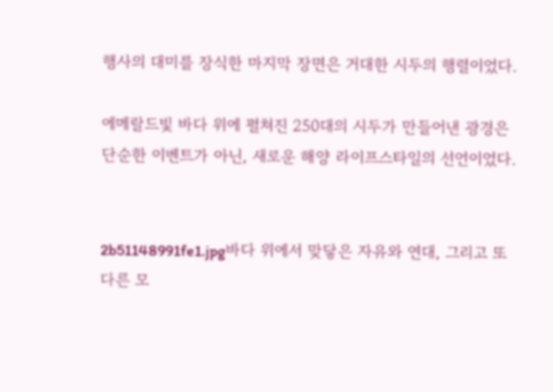행사의 대미를 장식한 마지막 장면은 거대한 시두의 행렬이었다.

에메랄드빛 바다 위에 펼쳐진 250대의 시두가 만들어낸 광경은 단순한 이벤트가 아닌, 새로운 해양 라이프스타일의 선언이었다.


2b51148991fe1.jpg바다 위에서 맞닿은 자유와 연대, 그리고 또 다른 모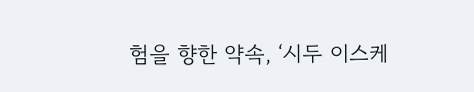험을 향한 약속, ‘시두 이스케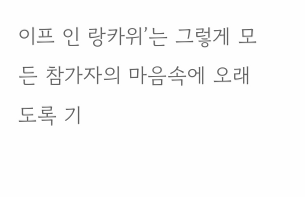이프 인 랑카위’는 그렇게 모든 참가자의 마음속에 오래도록 기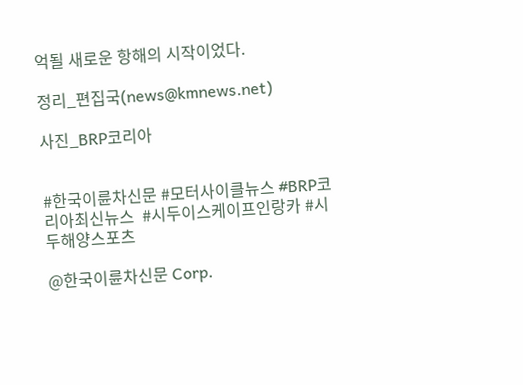억될 새로운 항해의 시작이었다.

정리_편집국(news@kmnews.net)

사진_BRP코리아


#한국이륜차신문 #모터사이클뉴스 #BRP코리아최신뉴스  #시두이스케이프인랑카 #시두해양스포츠

@한국이륜차신문 Corp.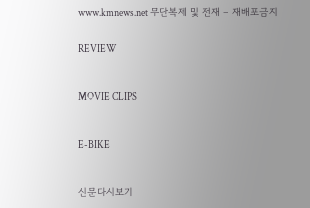www.kmnews.net 무단복제 및 전재 – 재배포금지


REVIEW



MOVIE CLIPS



E-BIKE



신문다시보기